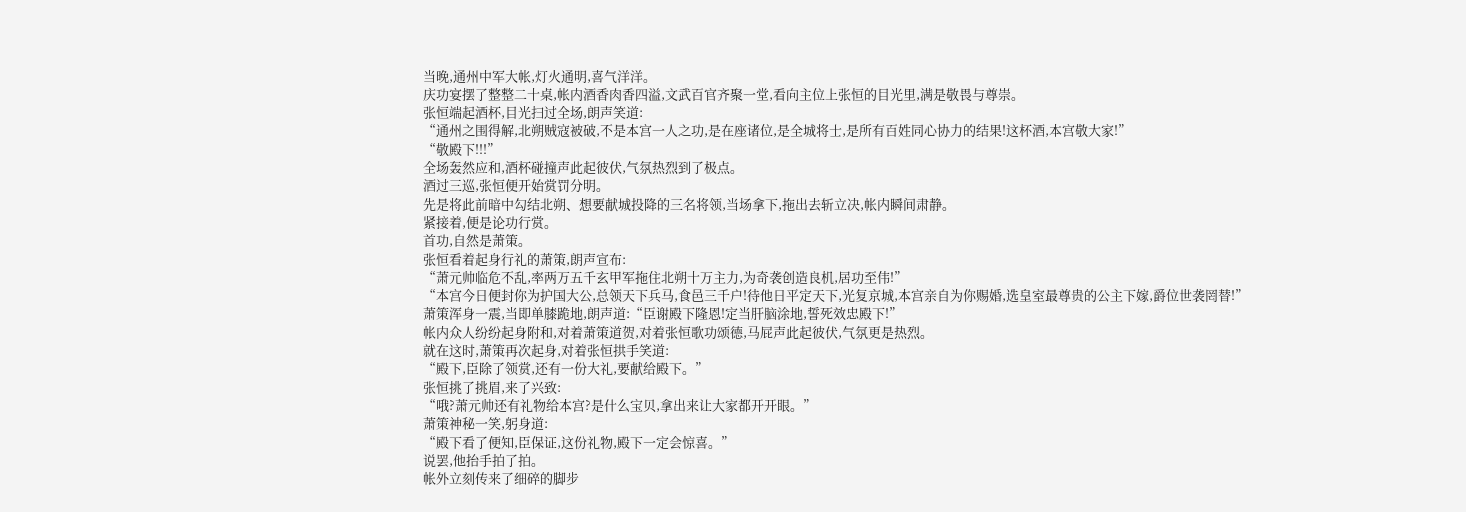当晚,通州中军大帐,灯火通明,喜气洋洋。
庆功宴摆了整整二十桌,帐内酒香肉香四溢,文武百官齐聚一堂,看向主位上张恒的目光里,满是敬畏与尊崇。
张恒端起酒杯,目光扫过全场,朗声笑道:
“通州之围得解,北朔贼寇被破,不是本宫一人之功,是在座诸位,是全城将士,是所有百姓同心协力的结果!这杯酒,本宫敬大家!”
“敬殿下!!!”
全场轰然应和,酒杯碰撞声此起彼伏,气氛热烈到了极点。
酒过三巡,张恒便开始赏罚分明。
先是将此前暗中勾结北朔、想要献城投降的三名将领,当场拿下,拖出去斩立决,帐内瞬间肃静。
紧接着,便是论功行赏。
首功,自然是萧策。
张恒看着起身行礼的萧策,朗声宣布:
“萧元帅临危不乱,率两万五千玄甲军拖住北朔十万主力,为奇袭创造良机,居功至伟!”
“本宫今日便封你为护国大公,总领天下兵马,食邑三千户!待他日平定天下,光复京城,本宫亲自为你赐婚,选皇室最尊贵的公主下嫁,爵位世袭罔替!”
萧策浑身一震,当即单膝跪地,朗声道:“臣谢殿下隆恩!定当肝脑涂地,誓死效忠殿下!”
帐内众人纷纷起身附和,对着萧策道贺,对着张恒歌功颂德,马屁声此起彼伏,气氛更是热烈。
就在这时,萧策再次起身,对着张恒拱手笑道:
“殿下,臣除了领赏,还有一份大礼,要献给殿下。”
张恒挑了挑眉,来了兴致:
“哦?萧元帅还有礼物给本宫?是什么宝贝,拿出来让大家都开开眼。”
萧策神秘一笑,躬身道:
“殿下看了便知,臣保证,这份礼物,殿下一定会惊喜。”
说罢,他抬手拍了拍。
帐外立刻传来了细碎的脚步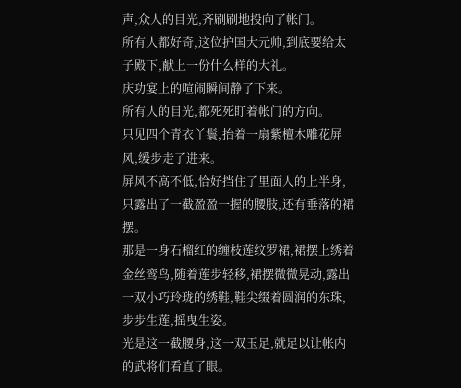声,众人的目光,齐刷刷地投向了帐门。
所有人都好奇,这位护国大元帅,到底要给太子殿下,献上一份什么样的大礼。
庆功宴上的喧闹瞬间静了下来。
所有人的目光,都死死盯着帐门的方向。
只见四个青衣丫鬟,抬着一扇紫檀木雕花屏风,缓步走了进来。
屏风不高不低,恰好挡住了里面人的上半身,只露出了一截盈盈一握的腰肢,还有垂落的裙摆。
那是一身石榴红的缠枝莲纹罗裙,裙摆上绣着金丝鸾鸟,随着莲步轻移,裙摆微微晃动,露出一双小巧玲珑的绣鞋,鞋尖缀着圆润的东珠,步步生莲,摇曳生姿。
光是这一截腰身,这一双玉足,就足以让帐内的武将们看直了眼。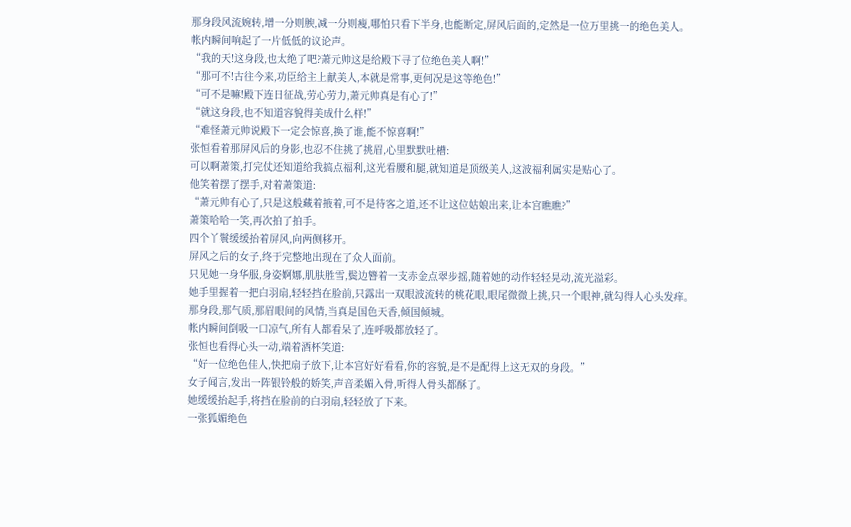那身段风流婉转,增一分则腴,减一分则瘦,哪怕只看下半身,也能断定,屏风后面的,定然是一位万里挑一的绝色美人。
帐内瞬间响起了一片低低的议论声。
“我的天!这身段,也太绝了吧?萧元帅这是给殿下寻了位绝色美人啊!”
“那可不!古往今来,功臣给主上献美人,本就是常事,更何况是这等绝色!”
“可不是嘛!殿下连日征战,劳心劳力,萧元帅真是有心了!”
“就这身段,也不知道容貌得美成什么样!”
“难怪萧元帅说殿下一定会惊喜,换了谁,能不惊喜啊!”
张恒看着那屏风后的身影,也忍不住挑了挑眉,心里默默吐槽:
可以啊萧策,打完仗还知道给我搞点福利,这光看腰和腿,就知道是顶级美人,这波福利属实是贴心了。
他笑着摆了摆手,对着萧策道:
“萧元帅有心了,只是这般藏着掖着,可不是待客之道,还不让这位姑娘出来,让本宫瞧瞧?”
萧策哈哈一笑,再次拍了拍手。
四个丫鬟缓缓抬着屏风,向两侧移开。
屏风之后的女子,终于完整地出现在了众人面前。
只见她一身华服,身姿婀娜,肌肤胜雪,鬓边簪着一支赤金点翠步摇,随着她的动作轻轻晃动,流光溢彩。
她手里握着一把白羽扇,轻轻挡在脸前,只露出一双眼波流转的桃花眼,眼尾微微上挑,只一个眼神,就勾得人心头发痒。
那身段,那气质,那眉眼间的风情,当真是国色天香,倾国倾城。
帐内瞬间倒吸一口凉气,所有人都看呆了,连呼吸都放轻了。
张恒也看得心头一动,端着酒杯笑道:
“好一位绝色佳人,快把扇子放下,让本宫好好看看,你的容貌,是不是配得上这无双的身段。”
女子闻言,发出一阵银铃般的娇笑,声音柔媚入骨,听得人骨头都酥了。
她缓缓抬起手,将挡在脸前的白羽扇,轻轻放了下来。
一张狐媚绝色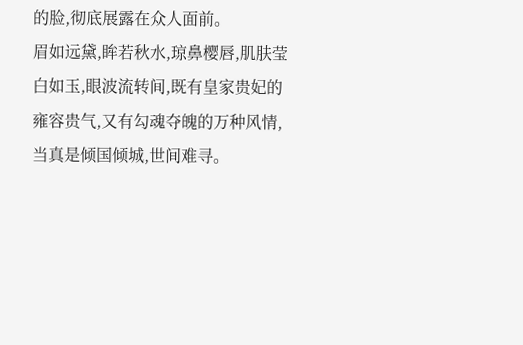的脸,彻底展露在众人面前。
眉如远黛,眸若秋水,琼鼻樱唇,肌肤莹白如玉,眼波流转间,既有皇家贵妃的雍容贵气,又有勾魂夺魄的万种风情,当真是倾国倾城,世间难寻。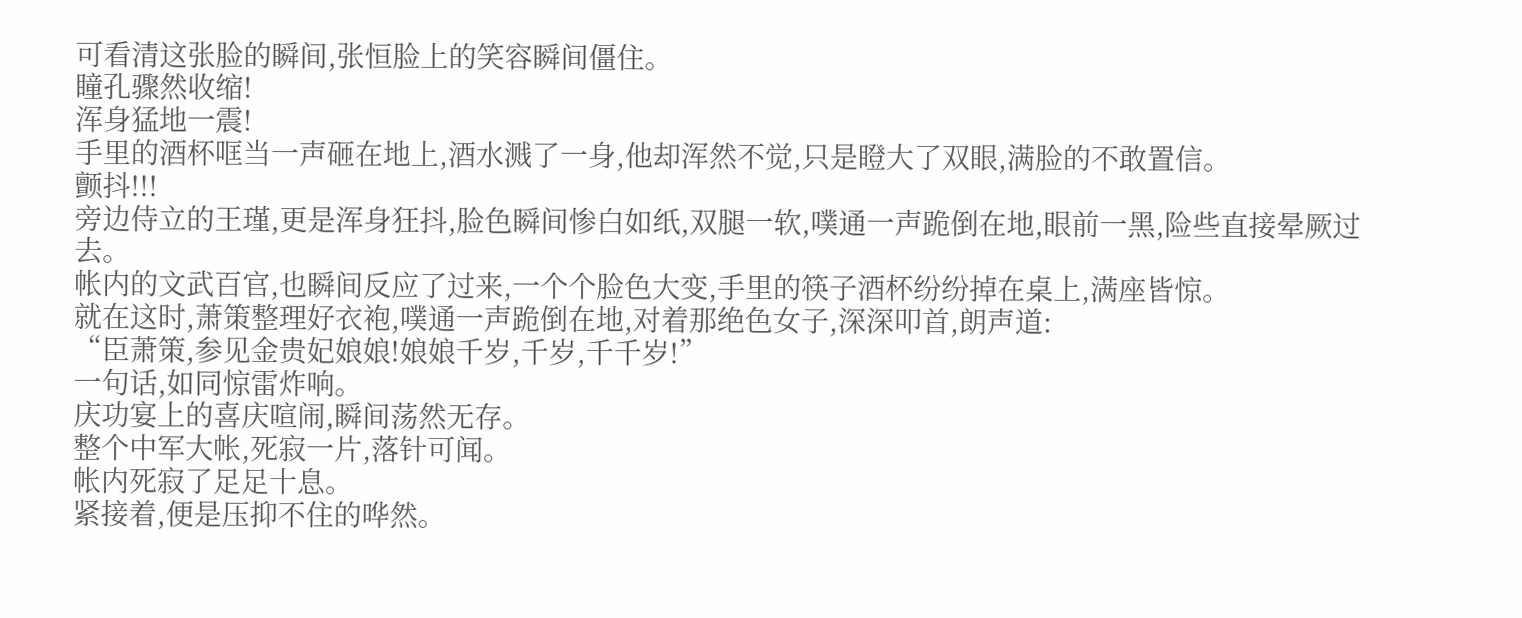可看清这张脸的瞬间,张恒脸上的笑容瞬间僵住。
瞳孔骤然收缩!
浑身猛地一震!
手里的酒杯哐当一声砸在地上,酒水溅了一身,他却浑然不觉,只是瞪大了双眼,满脸的不敢置信。
颤抖!!!
旁边侍立的王瑾,更是浑身狂抖,脸色瞬间惨白如纸,双腿一软,噗通一声跪倒在地,眼前一黑,险些直接晕厥过去。
帐内的文武百官,也瞬间反应了过来,一个个脸色大变,手里的筷子酒杯纷纷掉在桌上,满座皆惊。
就在这时,萧策整理好衣袍,噗通一声跪倒在地,对着那绝色女子,深深叩首,朗声道:
“臣萧策,参见金贵妃娘娘!娘娘千岁,千岁,千千岁!”
一句话,如同惊雷炸响。
庆功宴上的喜庆喧闹,瞬间荡然无存。
整个中军大帐,死寂一片,落针可闻。
帐内死寂了足足十息。
紧接着,便是压抑不住的哗然。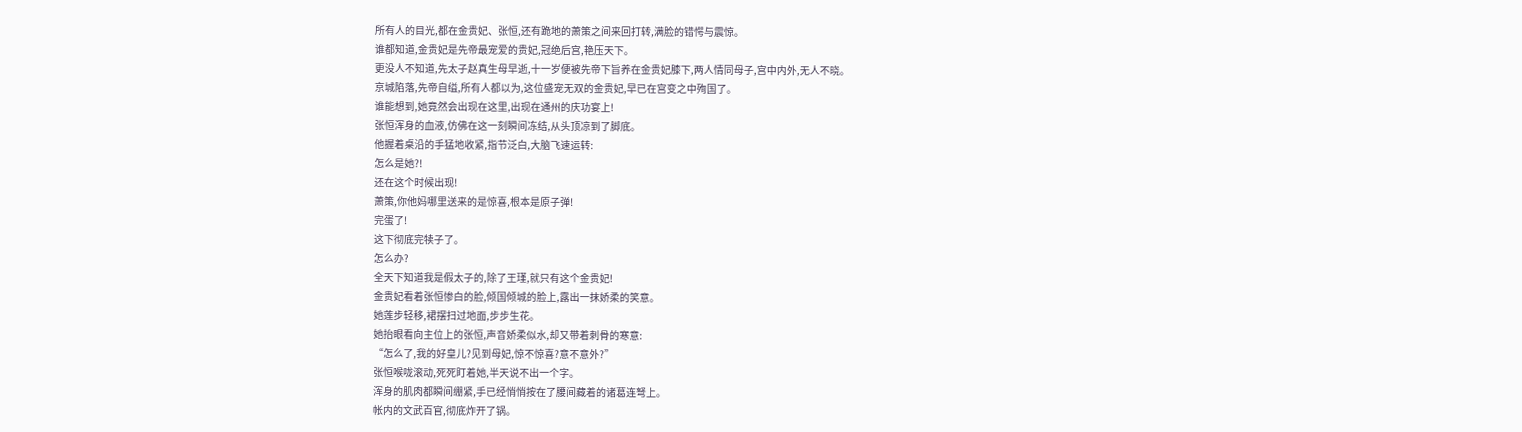所有人的目光,都在金贵妃、张恒,还有跪地的萧策之间来回打转,满脸的错愕与震惊。
谁都知道,金贵妃是先帝最宠爱的贵妃,冠绝后宫,艳压天下。
更没人不知道,先太子赵真生母早逝,十一岁便被先帝下旨养在金贵妃膝下,两人情同母子,宫中内外,无人不晓。
京城陷落,先帝自缢,所有人都以为,这位盛宠无双的金贵妃,早已在宫变之中殉国了。
谁能想到,她竟然会出现在这里,出现在通州的庆功宴上!
张恒浑身的血液,仿佛在这一刻瞬间冻结,从头顶凉到了脚底。
他握着桌沿的手猛地收紧,指节泛白,大脑飞速运转:
怎么是她?!
还在这个时候出现!
萧策,你他妈哪里送来的是惊喜,根本是原子弹!
完蛋了!
这下彻底完犊子了。
怎么办?
全天下知道我是假太子的,除了王瑾,就只有这个金贵妃!
金贵妃看着张恒惨白的脸,倾国倾城的脸上,露出一抹娇柔的笑意。
她莲步轻移,裙摆扫过地面,步步生花。
她抬眼看向主位上的张恒,声音娇柔似水,却又带着刺骨的寒意:
“怎么了,我的好皇儿?见到母妃,惊不惊喜?意不意外?”
张恒喉咙滚动,死死盯着她,半天说不出一个字。
浑身的肌肉都瞬间绷紧,手已经悄悄按在了腰间藏着的诸葛连弩上。
帐内的文武百官,彻底炸开了锅。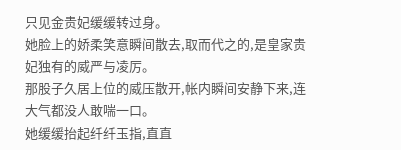只见金贵妃缓缓转过身。
她脸上的娇柔笑意瞬间散去,取而代之的,是皇家贵妃独有的威严与凌厉。
那股子久居上位的威压散开,帐内瞬间安静下来,连大气都没人敢喘一口。
她缓缓抬起纤纤玉指,直直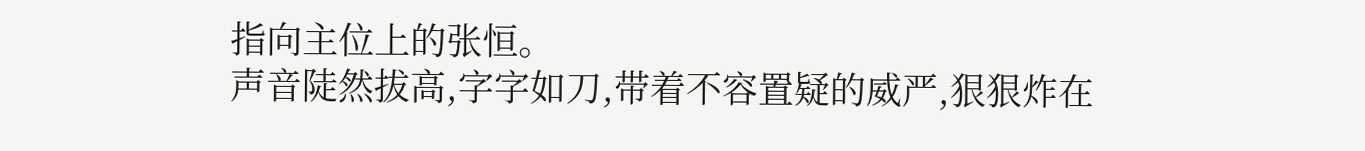指向主位上的张恒。
声音陡然拔高,字字如刀,带着不容置疑的威严,狠狠炸在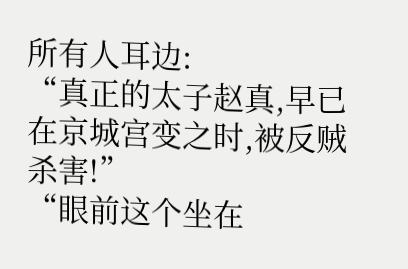所有人耳边:
“真正的太子赵真,早已在京城宫变之时,被反贼杀害!”
“眼前这个坐在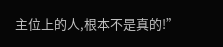主位上的人,根本不是真的!”